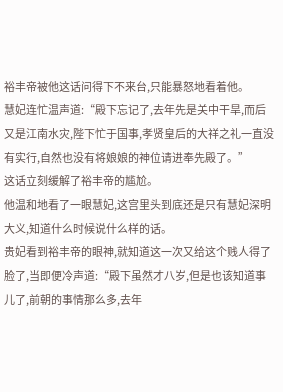裕丰帝被他这话问得下不来台,只能暴怒地看着他。
慧妃连忙温声道:“殿下忘记了,去年先是关中干旱,而后又是江南水灾,陛下忙于国事,孝贤皇后的大祥之礼一直没有实行,自然也没有将娘娘的神位请进奉先殿了。”
这话立刻缓解了裕丰帝的尴尬。
他温和地看了一眼慧妃,这宫里头到底还是只有慧妃深明大义,知道什么时候说什么样的话。
贵妃看到裕丰帝的眼神,就知道这一次又给这个贱人得了脸了,当即便冷声道:“殿下虽然才八岁,但是也该知道事儿了,前朝的事情那么多,去年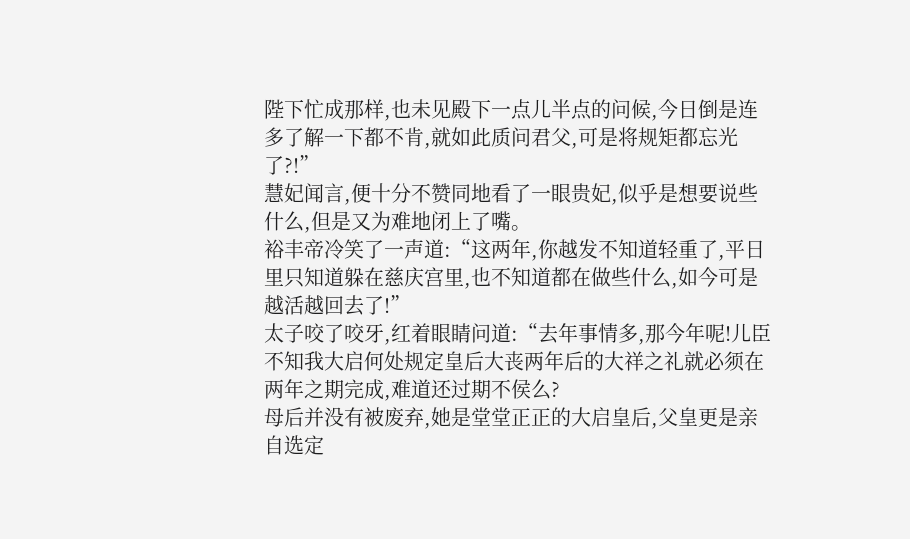陛下忙成那样,也未见殿下一点儿半点的问候,今日倒是连多了解一下都不肯,就如此质问君父,可是将规矩都忘光了?!”
慧妃闻言,便十分不赞同地看了一眼贵妃,似乎是想要说些什么,但是又为难地闭上了嘴。
裕丰帝冷笑了一声道:“这两年,你越发不知道轻重了,平日里只知道躲在慈庆宫里,也不知道都在做些什么,如今可是越活越回去了!”
太子咬了咬牙,红着眼睛问道:“去年事情多,那今年呢!儿臣不知我大启何处规定皇后大丧两年后的大祥之礼就必须在两年之期完成,难道还过期不侯么?
母后并没有被废弃,她是堂堂正正的大启皇后,父皇更是亲自选定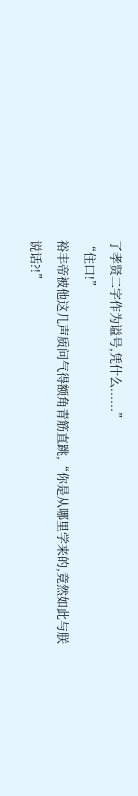了孝贤二字作为谥号,凭什么......”
“住口!”
裕丰帝被他这几声质问气得额角青筋直跳,“你是从哪里学来的,竟然如此与朕说话?!”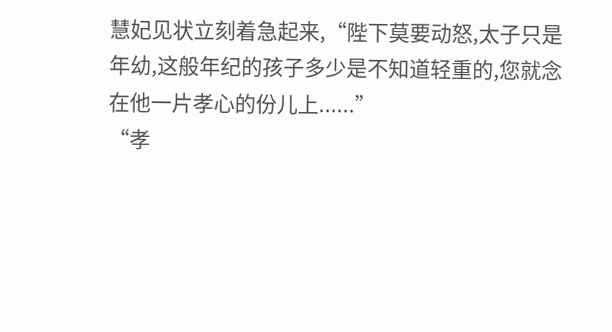慧妃见状立刻着急起来,“陛下莫要动怒,太子只是年幼,这般年纪的孩子多少是不知道轻重的,您就念在他一片孝心的份儿上......”
“孝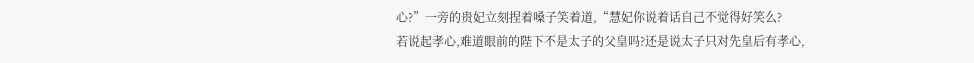心?”一旁的贵妃立刻捏着嗓子笑着道,“慧妃你说着话自己不觉得好笑么?
若说起孝心,难道眼前的陛下不是太子的父皇吗?还是说太子只对先皇后有孝心,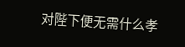对陛下便无需什么孝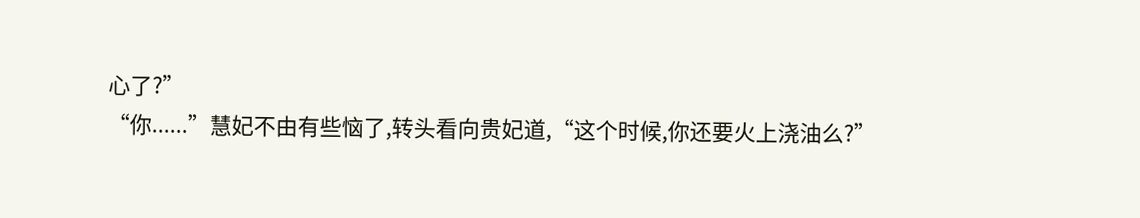心了?”
“你......”慧妃不由有些恼了,转头看向贵妃道,“这个时候,你还要火上浇油么?”